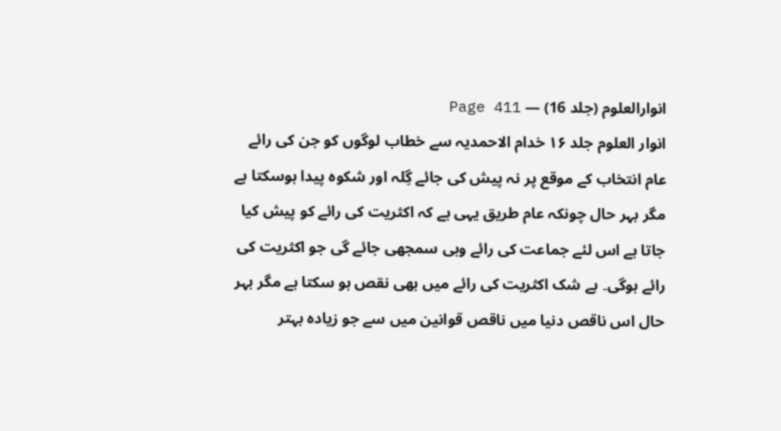انوارالعلوم (جلد 16) — Page 411
انوار العلوم جلد ۱۶ خدام الاحمدیہ سے خطاب لوگوں کو جن کی رائے عام انتخاب کے موقع پر نہ پیش کی جائے گِلہ اور شکوہ پیدا ہوسکتا ہے مگر بہر حال چونکہ عام طریق یہی ہے کہ اکثریت کی رائے کو پیش کیا جاتا ہے اس لئے جماعت کی رائے وہی سمجھی جائے گی جو اکثریت کی رائے ہوگی۔ بے شک اکثریت کی رائے میں بھی نقص ہو سکتا ہے مگر بہر حال اس ناقص دنیا میں ناقص قوانین میں سے جو زیادہ بہتر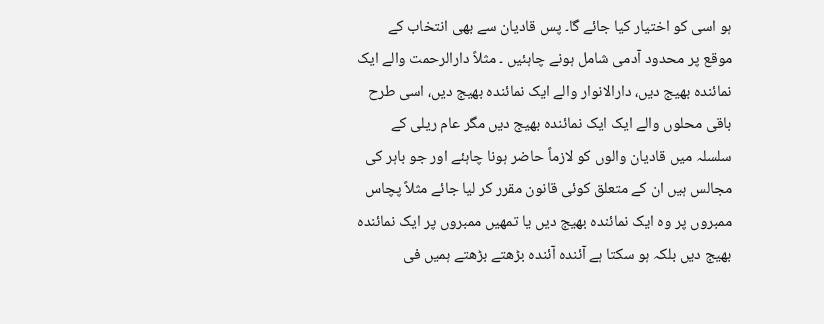ہو اسی کو اختیار کیا جائے گا۔ پس قادیان سے بھی انتخاب کے موقع پر محدود آدمی شامل ہونے چاہئیں ۔ مثلاً دارالرحمت والے ایک نمائندہ بھیج دیں، دارالانوار والے ایک نمائندہ بھیج دیں، اسی طرح باقی محلوں والے ایک ایک نمائندہ بھیج دیں مگر عام ریلی کے سلسلہ میں قادیان والوں کو لازماً حاضر ہونا چاہئے اور جو باہر کی مجالس ہیں ان کے متعلق کوئی قانون مقرر کر لیا جائے مثلاً پچاس ممبروں پر وہ ایک نمائندہ بھیج دیں یا تمھیں ممبروں پر ایک نمائندہ بھیج دیں بلکہ ہو سکتا ہے آئندہ آئندہ بڑھتے بڑھتے ہمیں فی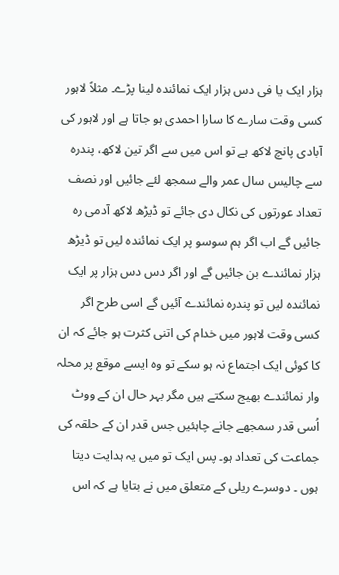ہزار ایک یا فی دس ہزار ایک نمائندہ لینا پڑے۔ مثلاً لاہور کسی وقت سارے کا سارا احمدی ہو جاتا ہے اور لاہور کی آبادی پانچ لاکھ ہے تو اس میں سے اگر تین لاکھ، پندرہ سے چالیس سال عمر والے سمجھ لئے جائیں اور نصف تعداد عورتوں کی نکال دی جائے تو ڈیڑھ لاکھ آدمی رہ جائیں گے اب اگر ہم سوسو پر ایک نمائندہ لیں تو ڈیڑھ ہزار نمائندے بن جائیں گے اور اگر دس دس ہزار پر ایک نمائندہ لیں تو پندرہ نمائندے آئیں گے اسی طرح اگر کسی وقت لاہور میں خدام کی اتنی کثرت ہو جائے کہ ان کا کوئی ایک اجتماع نہ ہو سکے تو وہ ایسے موقع پر محلہ وار نمائندے بھیج سکتے ہیں مگر بہر حال ان کے ووٹ اُسی قدر سمجھے جانے چاہئیں جس قدر ان کے حلقہ کی جماعت کی تعداد ہو۔ پس ایک تو میں یہ ہدایت دیتا ہوں ۔ دوسرے ریلی کے متعلق میں نے بتایا ہے کہ اس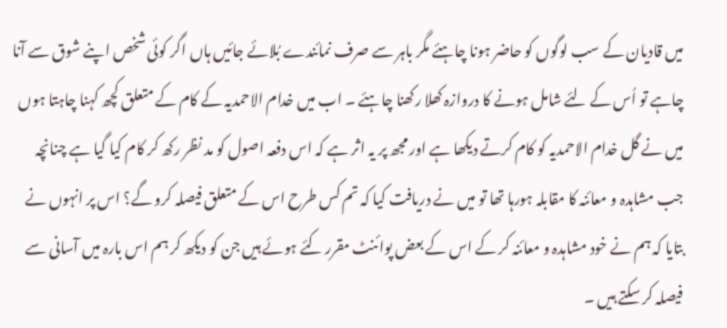میں قادیان کے سب لوگوں کو حاضر ہونا چاہئے مگر باہر سے صرف نمائندے بُلائے جائیں ہاں اگر کوئی شخص اپنے شوق سے آنا چاہے تو اُس کے لئے شامل ہونے کا دروازہ کھلا رکھنا چاہئے ۔ اب میں خدام الاحمدیہ کے کام کے متعلق کچھ کہنا چاہتا ہوں میں نے گل خدام الاحمدیہ کو کام کرتے دیکھا ہے اور مجھ پر یہ اثر ہے کہ اس دفعہ اصول کو مد نظر رکھ کر کام کیا گیا ہے چنانچہ جب مشاہدہ و معائنہ کا مقابلہ ہورہا تھا تو میں نے دریافت کیا کہ تم کس طرح اس کے متعلق فیصلہ کرو گے؟ اس پر انہوں نے بتایا کہ ہم نے خود مشاہدہ و معائنہ کر کے اس کے بعض پوائنٹ مقرر کئے ہوئے ہیں جن کو دیکھ کر ہم اس بارہ میں آسانی سے فیصلہ کر سکتے ہیں ۔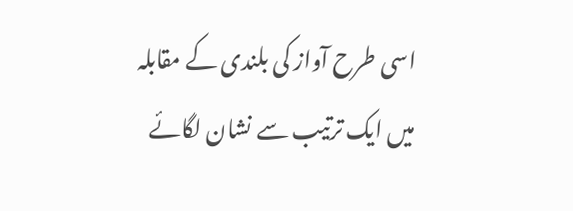اسی طرح آواز کی بلندی کے مقابلہ میں ایک ترتیب سے نشان لگائے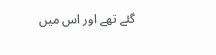گئے تھے اور اس میں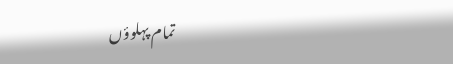تمام پہلوؤں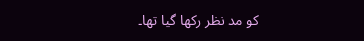کو مد نظر رکھا گیا تھا۔